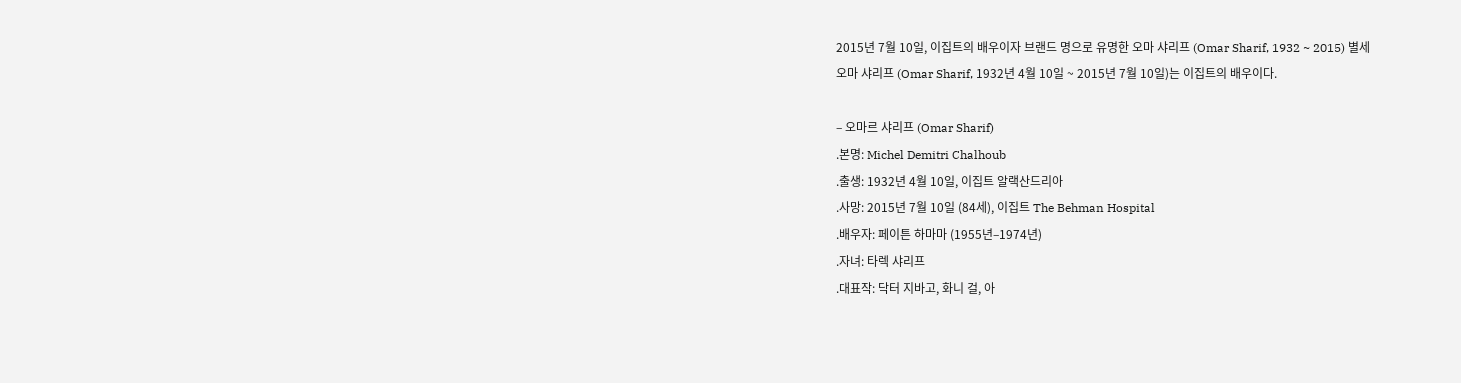2015년 7월 10일, 이집트의 배우이자 브랜드 명으로 유명한 오마 샤리프 (Omar Sharif, 1932 ~ 2015) 별세
오마 샤리프 (Omar Sharif, 1932년 4월 10일 ~ 2015년 7월 10일)는 이집트의 배우이다.

– 오마르 샤리프 (Omar Sharif)
.본명: Michel Demitri Chalhoub
.출생: 1932년 4월 10일, 이집트 알랙산드리아
.사망: 2015년 7월 10일 (84세), 이집트 The Behman Hospital
.배우자: 페이튼 하마마 (1955년–1974년)
.자녀: 타렉 샤리프
.대표작: 닥터 지바고, 화니 걸, 아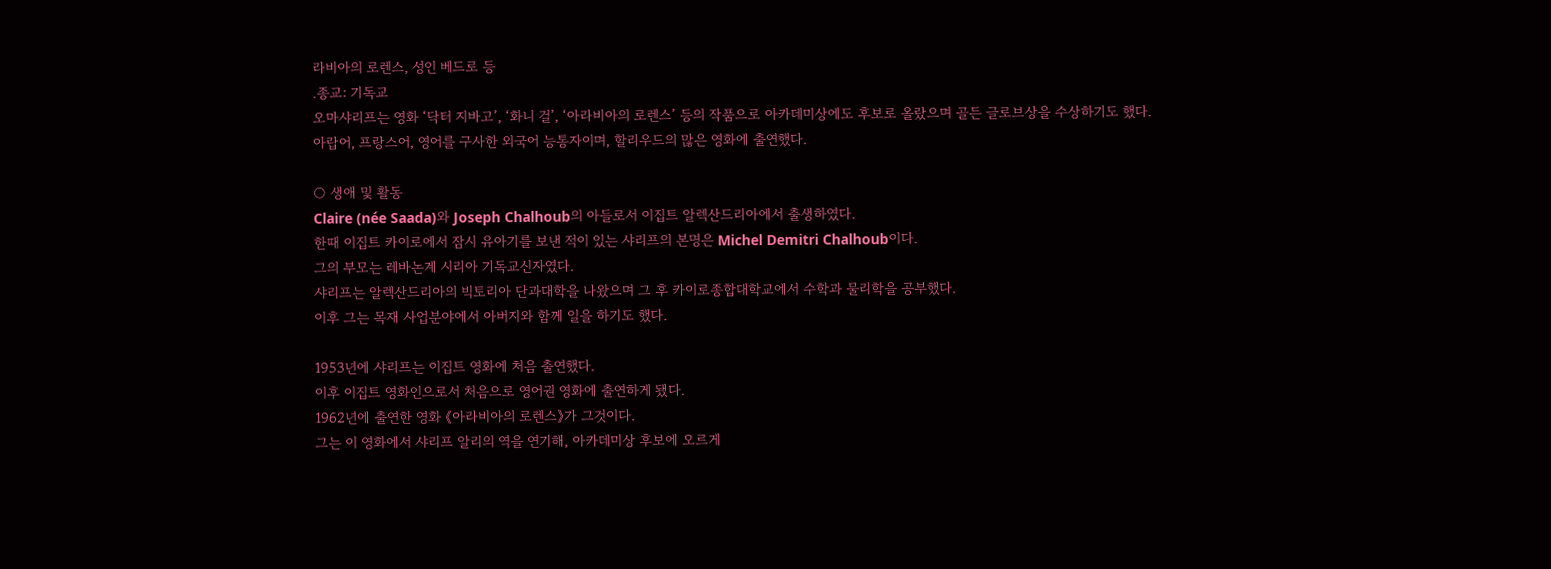라비아의 로렌스, 성인 베드로 등
.종교: 기독교
오마샤리프는 영화 ‘닥터 지바고’, ‘화니 걸’, ‘아라비아의 로렌스’ 등의 작품으로 아카데미상에도 후보로 올랐으며 골든 글로브상을 수상하기도 했다.
아랍어, 프랑스어, 영어를 구사한 외국어 능통자이며, 할리우드의 많은 영화에 출연했다.

○ 생애 및 활동
Claire (née Saada)와 Joseph Chalhoub의 아들로서 이집트 알렉산드리아에서 출생하였다.
한때 이집트 카이로에서 잠시 유아기를 보낸 적이 있는 샤리프의 본명은 Michel Demitri Chalhoub이다.
그의 부모는 레바논계 시리아 기독교신자였다.
샤리프는 알렉산드리아의 빅토리아 단과대학을 나왔으며 그 후 카이로종합대학교에서 수학과 물리학을 공부했다.
이후 그는 목재 사업분야에서 아버지와 함께 일을 하기도 했다.

1953년에 샤리프는 이집트 영화에 처음 출연했다.
이후 이집트 영화인으로서 처음으로 영어권 영화에 출연하게 됐다.
1962년에 출연한 영화 《아라비아의 로렌스》가 그것이다.
그는 이 영화에서 샤리프 알리의 역을 연기해, 아카데미상 후보에 오르게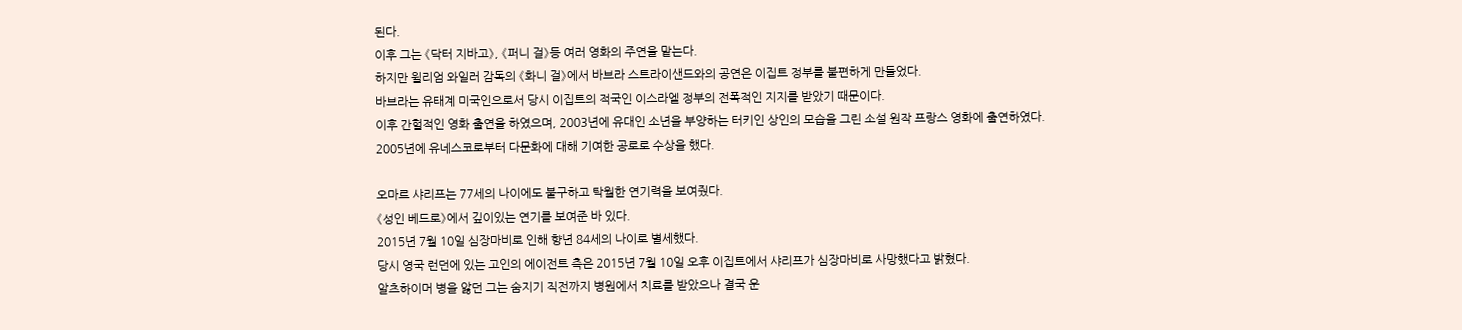된다.
이후 그는 《닥터 지바고》, 《퍼니 걸》등 여러 영화의 주연을 맡는다.
하지만 윌리엄 와일러 감독의 《화니 걸》에서 바브라 스트라이샌드와의 공연은 이집트 정부를 불편하게 만들었다.
바브라는 유태계 미국인으로서 당시 이집트의 적국인 이스라엘 정부의 전폭적인 지지를 받았기 때문이다.
이후 간헐적인 영화 출연을 하였으며, 2003년에 유대인 소년을 부양하는 터키인 상인의 모습을 그린 소설 원작 프랑스 영화에 출연하였다.
2005년에 유네스코로부터 다문화에 대해 기여한 공로로 수상을 했다.

오마르 샤리프는 77세의 나이에도 불구하고 탁월한 연기력을 보여줬다.
《성인 베드로》에서 깊이있는 연기를 보여준 바 있다.
2015년 7월 10일 심장마비로 인해 향년 84세의 나이로 별세했다.
당시 영국 런던에 있는 고인의 에이전트 측은 2015년 7월 10일 오후 이집트에서 샤리프가 심장마비로 사망했다고 밝혔다.
알츠하이머 병을 앓던 그는 숨지기 직전까지 병원에서 치료를 받았으나 결국 운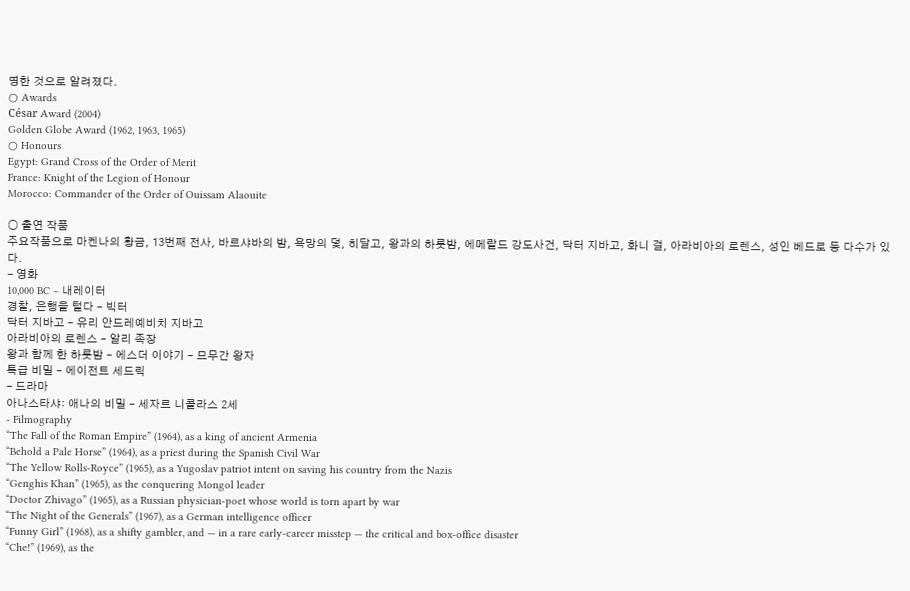명한 것으로 알려졌다.
○ Awards
César Award (2004)
Golden Globe Award (1962, 1963, 1965)
○ Honours
Egypt: Grand Cross of the Order of Merit
France: Knight of the Legion of Honour
Morocco: Commander of the Order of Ouissam Alaouite

○ 출연 작품
주요작품으로 마켄나의 황금, 13번째 전사, 바르샤바의 밤, 욕망의 덫, 히달고, 왕과의 하룻밤, 에메랄드 강도사건, 닥터 지바고, 화니 걸, 아라비아의 로렌스, 성인 베드로 등 다수가 있다.
- 영화
10,000 BC – 내레이터
경찰, 은행을 털다 – 빅터
닥터 지바고 – 유리 안드레예비치 지바고
아라비아의 로렌스 – 알리 족장
왕과 함께 한 하룻밤 – 에스더 이야기 – 므무간 왕자
특급 비밀 – 에이전트 세드릭
- 드라마
아나스타샤: 애나의 비밀 – 세자르 니콜라스 2세
- Filmography
“The Fall of the Roman Empire” (1964), as a king of ancient Armenia
“Behold a Pale Horse” (1964), as a priest during the Spanish Civil War
“The Yellow Rolls-Royce” (1965), as a Yugoslav patriot intent on saving his country from the Nazis
“Genghis Khan” (1965), as the conquering Mongol leader
“Doctor Zhivago” (1965), as a Russian physician-poet whose world is torn apart by war
“The Night of the Generals” (1967), as a German intelligence officer
“Funny Girl” (1968), as a shifty gambler, and — in a rare early-career misstep — the critical and box-office disaster
“Che!” (1969), as the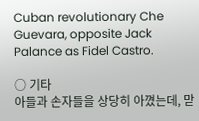Cuban revolutionary Che Guevara, opposite Jack Palance as Fidel Castro.

○ 기타
아들과 손자들을 상당히 아꼈는데, 맏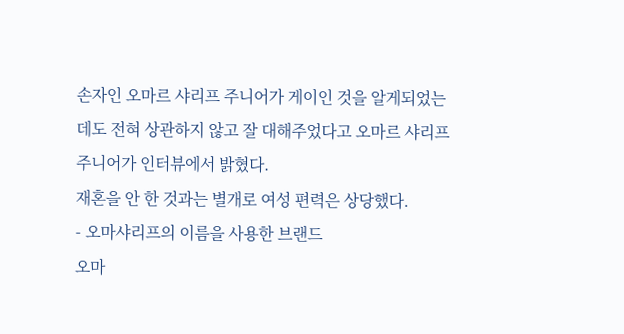손자인 오마르 샤리프 주니어가 게이인 것을 알게되었는데도 전혀 상관하지 않고 잘 대해주었다고 오마르 샤리프 주니어가 인터뷰에서 밝혔다.
재혼을 안 한 것과는 별개로 여성 편력은 상당했다.
- 오마샤리프의 이름을 사용한 브랜드
오마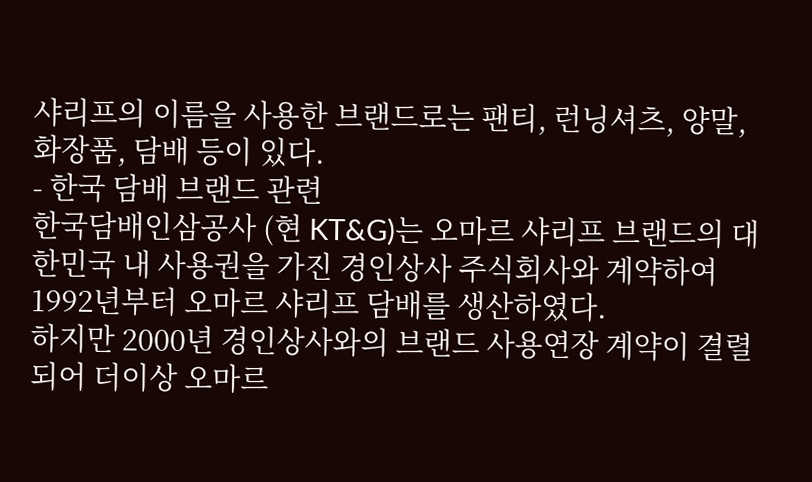샤리프의 이름을 사용한 브랜드로는 팬티, 런닝셔츠, 양말, 화장품, 담배 등이 있다.
- 한국 담배 브랜드 관련
한국담배인삼공사 (현 KT&G)는 오마르 샤리프 브랜드의 대한민국 내 사용권을 가진 경인상사 주식회사와 계약하여 1992년부터 오마르 샤리프 담배를 생산하였다.
하지만 2000년 경인상사와의 브랜드 사용연장 계약이 결렬되어 더이상 오마르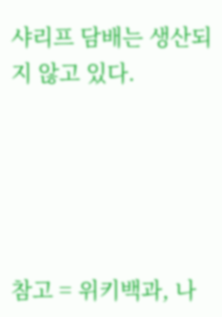샤리프 담배는 생산되지 않고 있다.





참고 = 위키백과, 나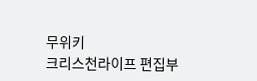무위키
크리스천라이프 편집부